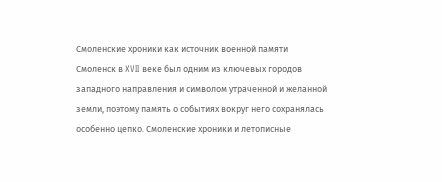Смоленские хроники как источник военной памяти
Смоленск в XVII веке был одним из ключевых городов западного направления и символом утраченной и желанной земли, поэтому память о событиях вокруг него сохранялась особенно цепко. Смоленские хроники и летописные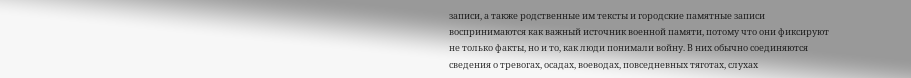записи, а также родственные им тексты и городские памятные записи воспринимаются как важный источник военной памяти, потому что они фиксируют не только факты, но и то, как люди понимали войну. В них обычно соединяются сведения о тревогах, осадах, воеводах, повседневных тяготах, слухах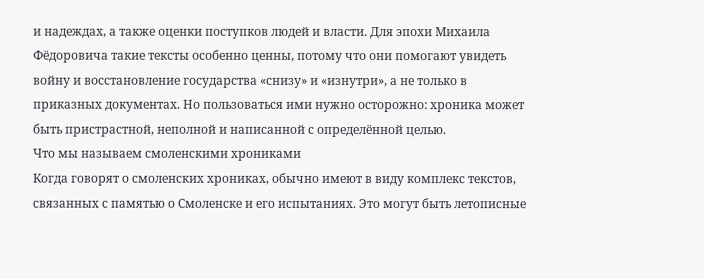и надеждах, а также оценки поступков людей и власти. Для эпохи Михаила Фёдоровича такие тексты особенно ценны, потому что они помогают увидеть войну и восстановление государства «снизу» и «изнутри», а не только в приказных документах. Но пользоваться ими нужно осторожно: хроника может быть пристрастной, неполной и написанной с определённой целью.
Что мы называем смоленскими хрониками
Когда говорят о смоленских хрониках, обычно имеют в виду комплекс текстов, связанных с памятью о Смоленске и его испытаниях. Это могут быть летописные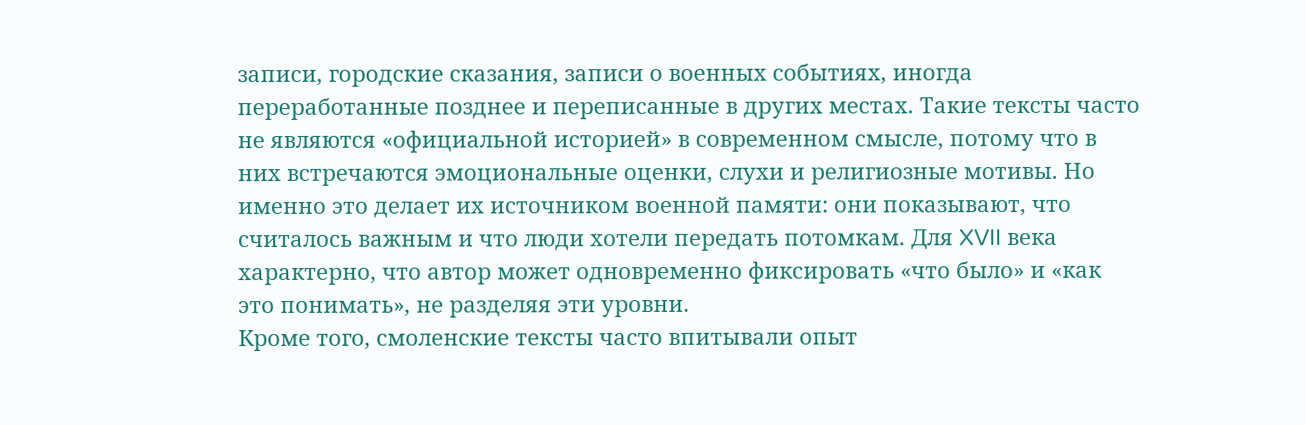записи, городские сказания, записи о военных событиях, иногда переработанные позднее и переписанные в других местах. Такие тексты часто не являются «официальной историей» в современном смысле, потому что в них встречаются эмоциональные оценки, слухи и религиозные мотивы. Но именно это делает их источником военной памяти: они показывают, что считалось важным и что люди хотели передать потомкам. Для XVII века характерно, что автор может одновременно фиксировать «что было» и «как это понимать», не разделяя эти уровни.
Кроме того, смоленские тексты часто впитывали опыт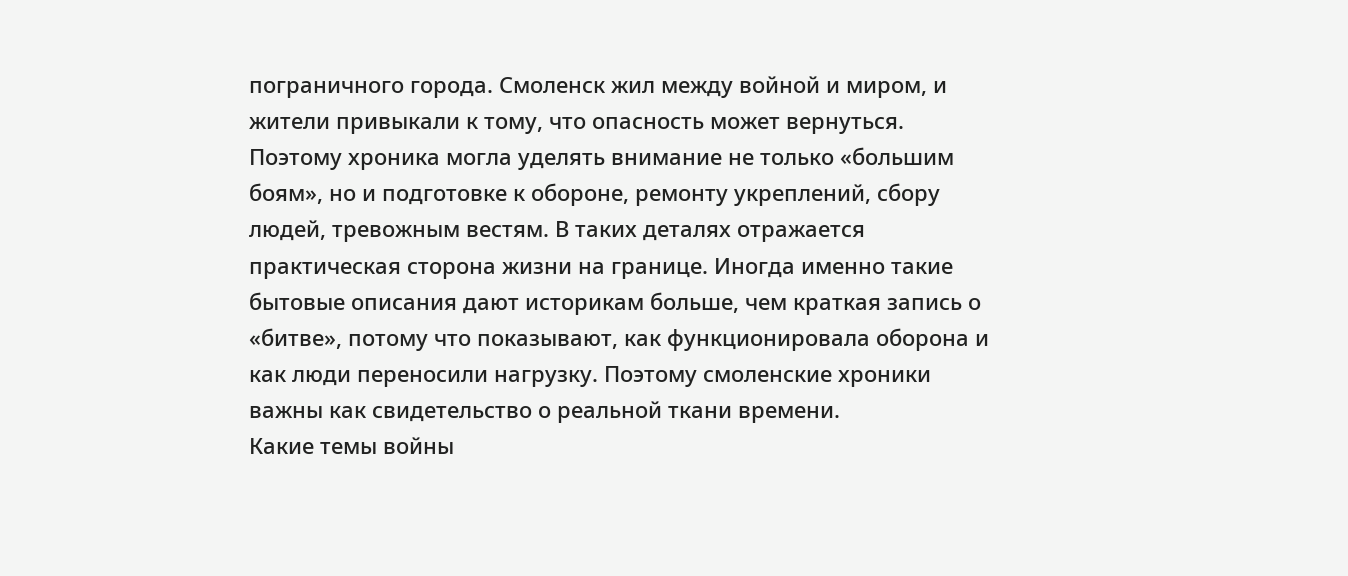пограничного города. Смоленск жил между войной и миром, и жители привыкали к тому, что опасность может вернуться. Поэтому хроника могла уделять внимание не только «большим боям», но и подготовке к обороне, ремонту укреплений, сбору людей, тревожным вестям. В таких деталях отражается практическая сторона жизни на границе. Иногда именно такие бытовые описания дают историкам больше, чем краткая запись о «битве», потому что показывают, как функционировала оборона и как люди переносили нагрузку. Поэтому смоленские хроники важны как свидетельство о реальной ткани времени.
Какие темы войны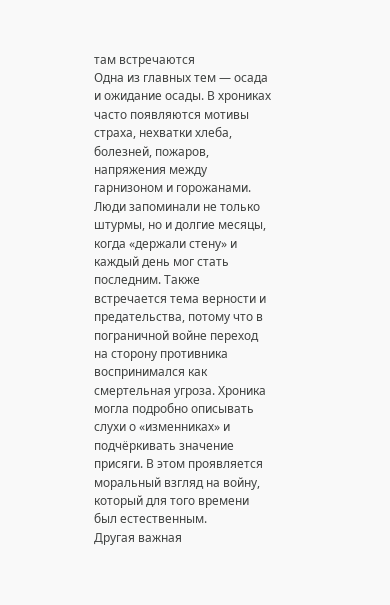там встречаются
Одна из главных тем — осада и ожидание осады. В хрониках часто появляются мотивы страха, нехватки хлеба, болезней, пожаров, напряжения между гарнизоном и горожанами. Люди запоминали не только штурмы, но и долгие месяцы, когда «держали стену» и каждый день мог стать последним. Также встречается тема верности и предательства, потому что в пограничной войне переход на сторону противника воспринимался как смертельная угроза. Хроника могла подробно описывать слухи о «изменниках» и подчёркивать значение присяги. В этом проявляется моральный взгляд на войну, который для того времени был естественным.
Другая важная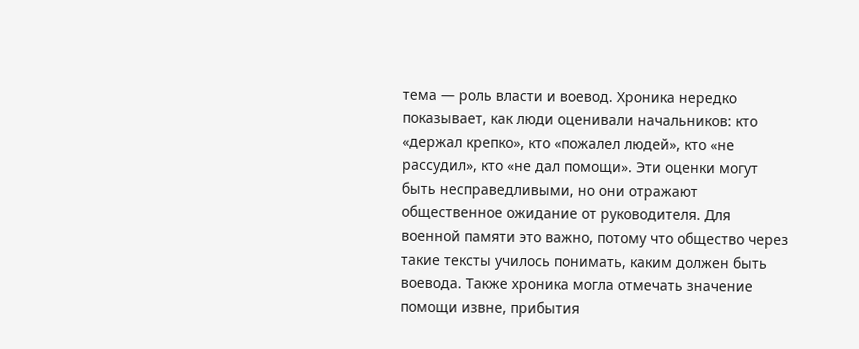тема — роль власти и воевод. Хроника нередко показывает, как люди оценивали начальников: кто «держал крепко», кто «пожалел людей», кто «не рассудил», кто «не дал помощи». Эти оценки могут быть несправедливыми, но они отражают общественное ожидание от руководителя. Для военной памяти это важно, потому что общество через такие тексты училось понимать, каким должен быть воевода. Также хроника могла отмечать значение помощи извне, прибытия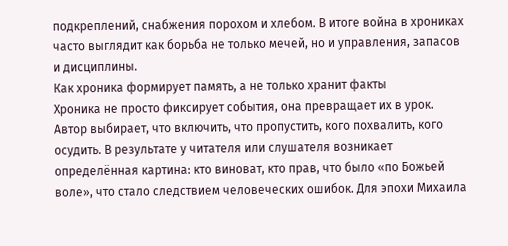подкреплений, снабжения порохом и хлебом. В итоге война в хрониках часто выглядит как борьба не только мечей, но и управления, запасов и дисциплины.
Как хроника формирует память, а не только хранит факты
Хроника не просто фиксирует события, она превращает их в урок. Автор выбирает, что включить, что пропустить, кого похвалить, кого осудить. В результате у читателя или слушателя возникает определённая картина: кто виноват, кто прав, что было «по Божьей воле», что стало следствием человеческих ошибок. Для эпохи Михаила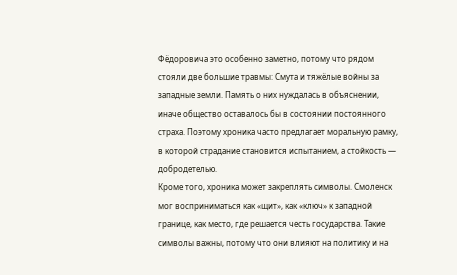Фёдоровича это особенно заметно, потому что рядом стояли две большие травмы: Смута и тяжёлые войны за западные земли. Память о них нуждалась в объяснении, иначе общество оставалось бы в состоянии постоянного страха. Поэтому хроника часто предлагает моральную рамку, в которой страдание становится испытанием, а стойкость — добродетелью.
Кроме того, хроника может закреплять символы. Смоленск мог восприниматься как «щит», как «ключ» к западной границе, как место, где решается честь государства. Такие символы важны, потому что они влияют на политику и на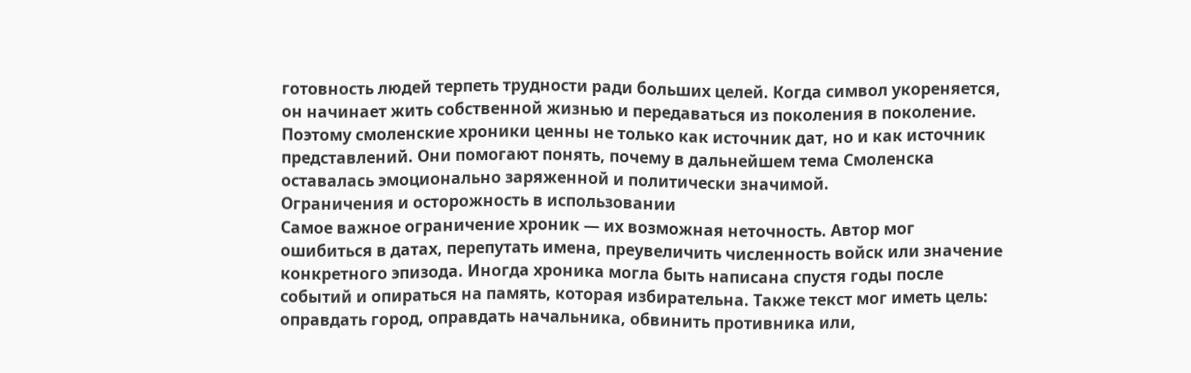готовность людей терпеть трудности ради больших целей. Когда символ укореняется, он начинает жить собственной жизнью и передаваться из поколения в поколение. Поэтому смоленские хроники ценны не только как источник дат, но и как источник представлений. Они помогают понять, почему в дальнейшем тема Смоленска оставалась эмоционально заряженной и политически значимой.
Ограничения и осторожность в использовании
Самое важное ограничение хроник — их возможная неточность. Автор мог ошибиться в датах, перепутать имена, преувеличить численность войск или значение конкретного эпизода. Иногда хроника могла быть написана спустя годы после событий и опираться на память, которая избирательна. Также текст мог иметь цель: оправдать город, оправдать начальника, обвинить противника или,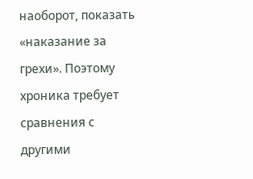наоборот, показать «наказание за грехи». Поэтому хроника требует сравнения с другими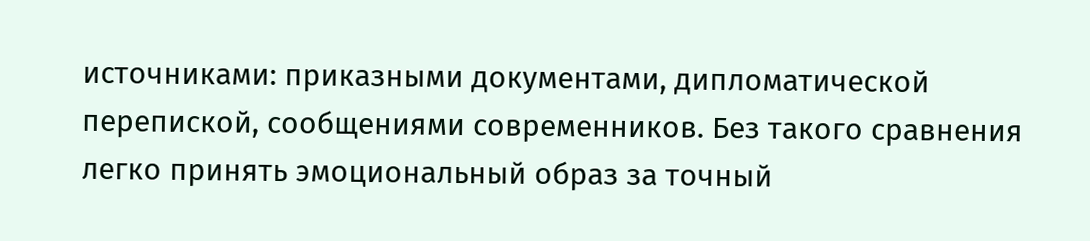источниками: приказными документами, дипломатической перепиской, сообщениями современников. Без такого сравнения легко принять эмоциональный образ за точный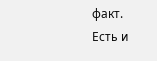факт.
Есть и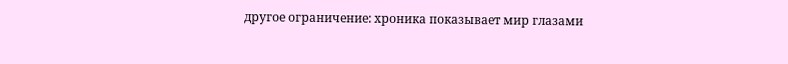другое ограничение: хроника показывает мир глазами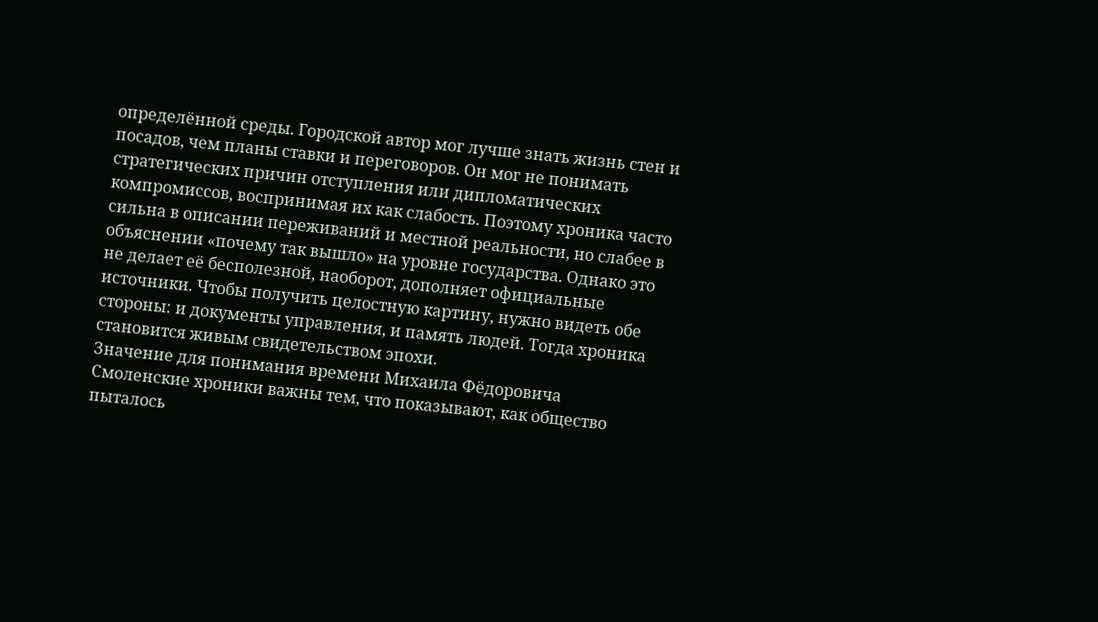определённой среды. Городской автор мог лучше знать жизнь стен и посадов, чем планы ставки и переговоров. Он мог не понимать стратегических причин отступления или дипломатических компромиссов, воспринимая их как слабость. Поэтому хроника часто сильна в описании переживаний и местной реальности, но слабее в объяснении «почему так вышло» на уровне государства. Однако это не делает её бесполезной, наоборот, дополняет официальные источники. Чтобы получить целостную картину, нужно видеть обе стороны: и документы управления, и память людей. Тогда хроника становится живым свидетельством эпохи.
Значение для понимания времени Михаила Фёдоровича
Смоленские хроники важны тем, что показывают, как общество пыталось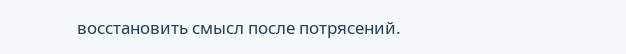восстановить смысл после потрясений.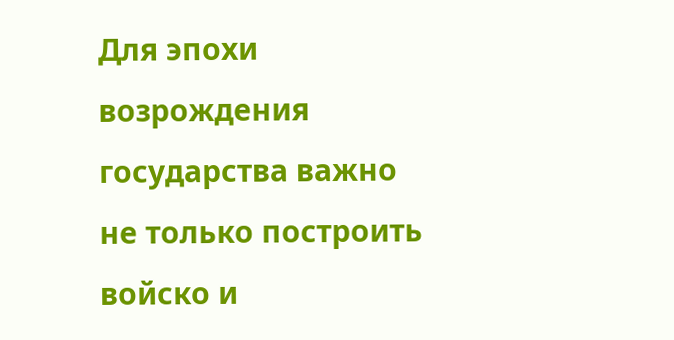Для эпохи возрождения государства важно не только построить войско и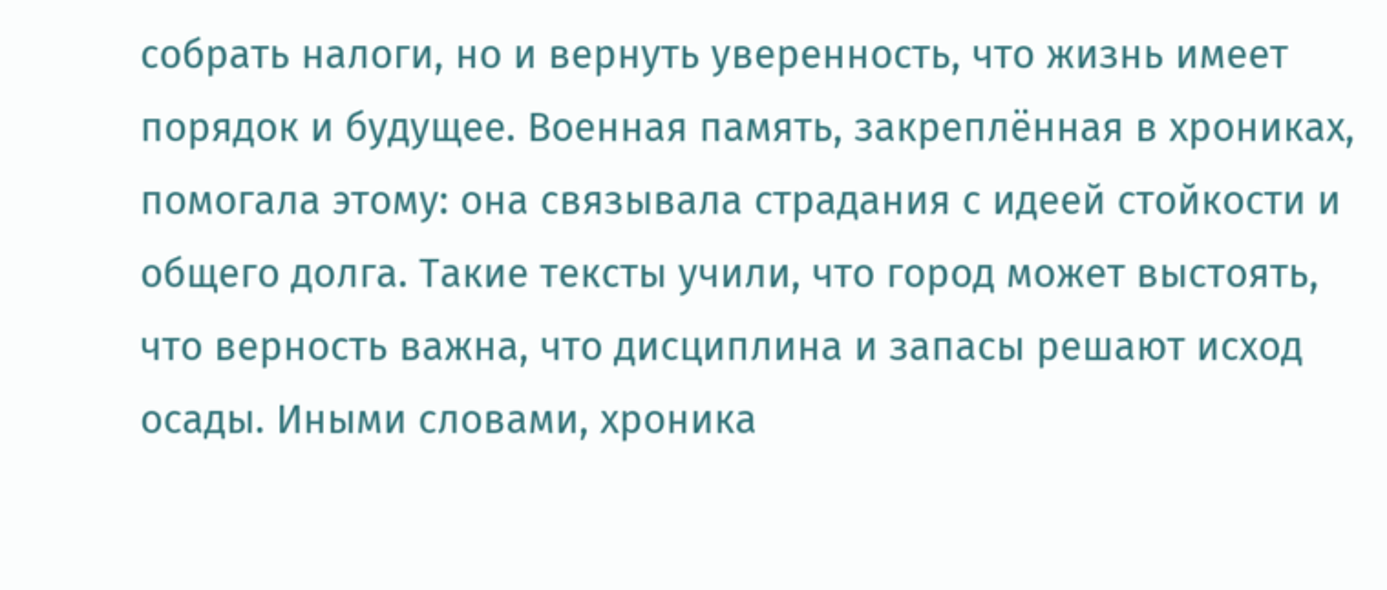собрать налоги, но и вернуть уверенность, что жизнь имеет порядок и будущее. Военная память, закреплённая в хрониках, помогала этому: она связывала страдания с идеей стойкости и общего долга. Такие тексты учили, что город может выстоять, что верность важна, что дисциплина и запасы решают исход осады. Иными словами, хроника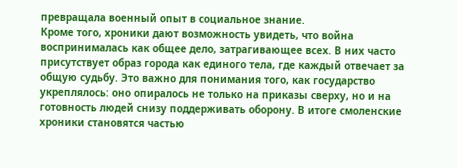превращала военный опыт в социальное знание.
Кроме того, хроники дают возможность увидеть, что война воспринималась как общее дело, затрагивающее всех. В них часто присутствует образ города как единого тела, где каждый отвечает за общую судьбу. Это важно для понимания того, как государство укреплялось: оно опиралось не только на приказы сверху, но и на готовность людей снизу поддерживать оборону. В итоге смоленские хроники становятся частью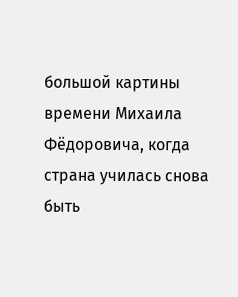большой картины времени Михаила Фёдоровича, когда страна училась снова быть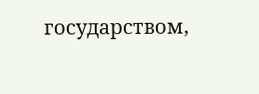государством,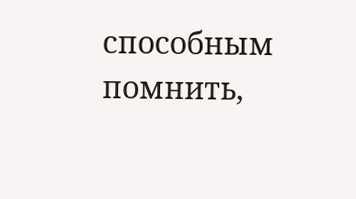способным помнить,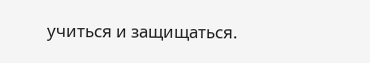учиться и защищаться.